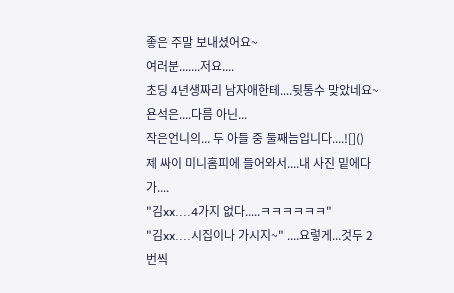좋은 주말 보내셨어요~
여러분.......저요....
초딩 4년생짜리 남자애한테....뒷통수 맞았네요~
욘석은....다름 아닌...
작은언니의... 두 아들 중 둘째늠입니다....![]()
제 싸이 미니홈피에 들어와서....내 사진 밑에다가....
"김xx....4가지 없다.....ㅋㅋㅋㅋㅋㅋ"
"김xx....시집이나 가시지~" ....요렇게...것두 2번씩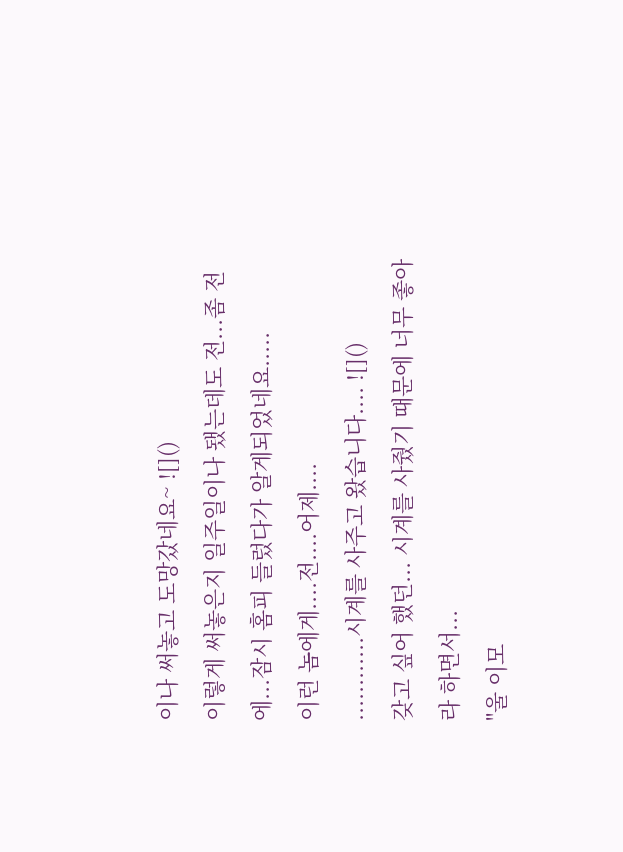이나 써놓고 도망갔네요~ ![]()
이렇게 써놓은지 일주일이나 됐는데도 전...좀 전에...잠시 홈피 들렀다가 알게되었네요.....
이런 놈에게....전....어제....
............시계를 사주고 왔습니다.... ![]()
갖고 싶어 했던... 시계를 사줬기 때문에 너무 좋아라 하면서...
"울 이모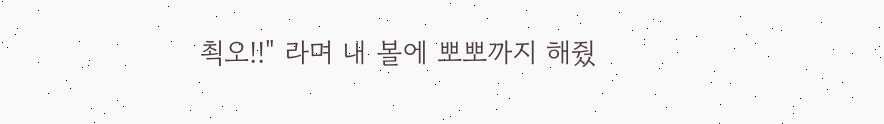쵝오!!" 라며 내 볼에 뽀뽀까지 해줬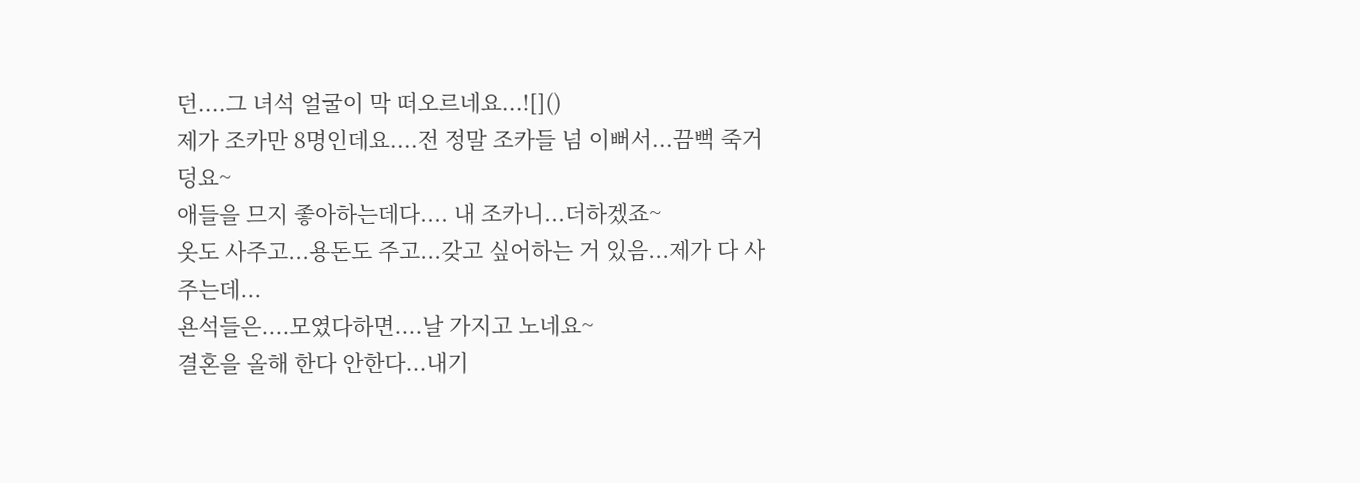던....그 녀석 얼굴이 막 떠오르네요...![]()
제가 조카만 8명인데요....전 정말 조카들 넘 이뻐서...끔뻑 죽거덩요~
애들을 므지 좋아하는데다.... 내 조카니...더하겠죠~
옷도 사주고...용돈도 주고...갖고 싶어하는 거 있음...제가 다 사주는데...
욘석들은....모였다하면....날 가지고 노네요~
결혼을 올해 한다 안한다...내기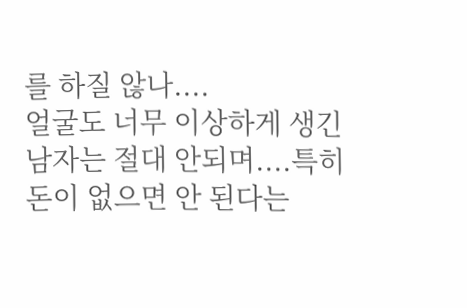를 하질 않나....
얼굴도 너무 이상하게 생긴 남자는 절대 안되며....특히 돈이 없으면 안 된다는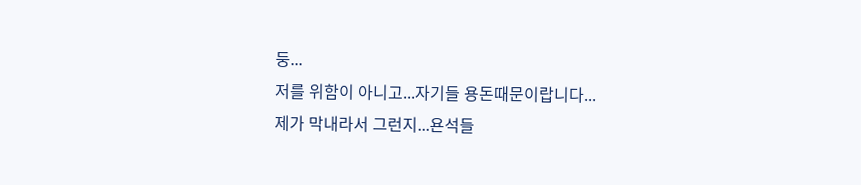둥...
저를 위함이 아니고...자기들 용돈때문이랍니다...
제가 막내라서 그런지...욘석들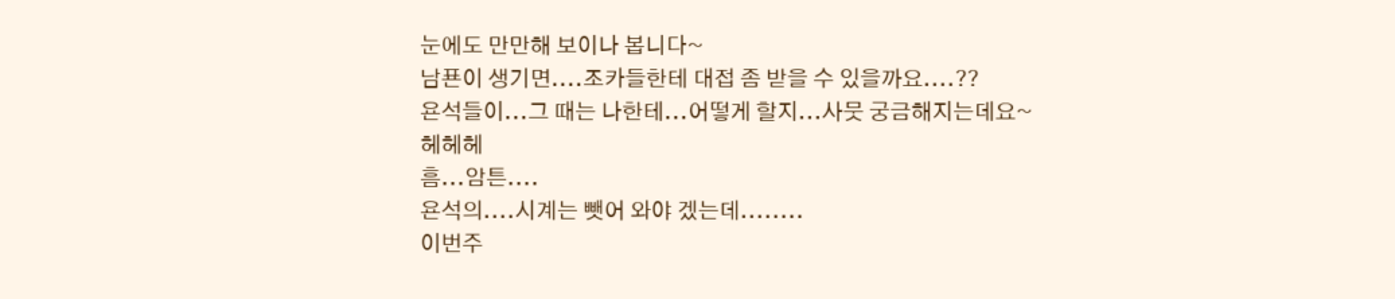눈에도 만만해 보이나 봅니다~
남푠이 생기면....조카들한테 대접 좀 받을 수 있을까요....??
욘석들이...그 때는 나한테...어떻게 할지...사뭇 궁금해지는데요~
헤헤헤
흠...암튼....
욘석의....시계는 뺏어 와야 겠는데........
이번주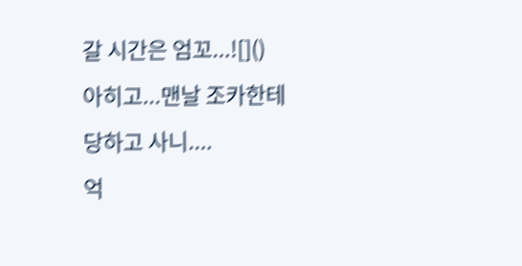갈 시간은 엄꼬...![]()
아히고...맨날 조카한테 당하고 사니....
억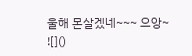울해 몬살겠네~~~ 으앙~ ![]()